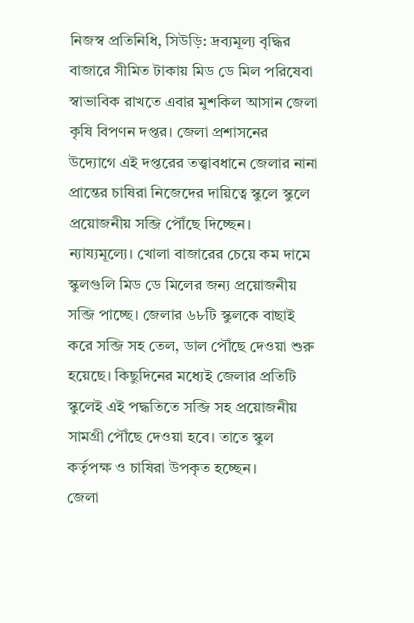নিজস্ব প্রতিনিধি, সিউড়ি: দ্রব্যমূল্য বৃদ্ধির বাজারে সীমিত টাকায় মিড ডে মিল পরিষেবা স্বাভাবিক রাখতে এবার মুশকিল আসান জেলা কৃষি বিপণন দপ্তর। জেলা প্রশাসনের উদ্যোগে এই দপ্তরের তত্ত্বাবধানে জেলার নানা প্রান্তের চাষিরা নিজেদের দায়িত্বে স্কুলে স্কুলে প্রয়োজনীয় সব্জি পৌঁছে দিচ্ছেন। ন্যায্যমূল্যে। খোলা বাজারের চেয়ে কম দামে স্কুলগুলি মিড ডে মিলের জন্য প্রয়োজনীয় সব্জি পাচ্ছে। জেলার ৬৮টি স্কুলকে বাছাই করে সব্জি সহ তেল, ডাল পৌঁছে দেওয়া শুরু হয়েছে। কিছুদিনের মধ্যেই জেলার প্রতিটি স্কুলেই এই পদ্ধতিতে সব্জি সহ প্রয়োজনীয় সামগ্রী পৌঁছে দেওয়া হবে। তাতে স্কুল কর্তৃপক্ষ ও চাষিরা উপকৃত হচ্ছেন।
জেলা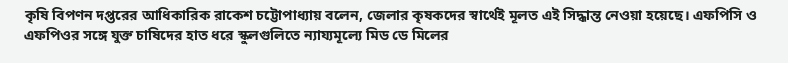কৃষি বিপণন দপ্তরের আধিকারিক রাকেশ চট্টোপাধ্যায় বলেন, জেলার কৃষকদের স্বার্থেই মূলত এই সিদ্ধান্ত নেওয়া হয়েছে। এফপিসি ও এফপিওর সঙ্গে যুক্ত চাষিদের হাত ধরে স্কুলগুলিতে ন্যায্যমূল্যে মিড ডে মিলের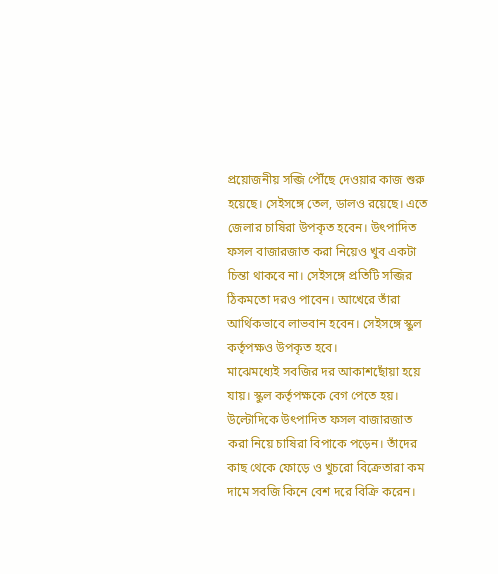প্রয়োজনীয় সব্জি পৌঁছে দেওয়ার কাজ শুরু হয়েছে। সেইসঙ্গে তেল, ডালও রয়েছে। এতে জেলার চাষিরা উপকৃত হবেন। উৎপাদিত ফসল বাজারজাত করা নিয়েও খুব একটা চিন্তা থাকবে না। সেইসঙ্গে প্রতিটি সব্জির ঠিকমতো দরও পাবেন। আখেরে তাঁরা আর্থিকভাবে লাভবান হবেন। সেইসঙ্গে স্কুল কর্তৃপক্ষও উপকৃত হবে।
মাঝেমধ্যেই সবজির দর আকাশছোঁয়া হয়ে যায়। স্কুল কর্তৃপক্ষকে বেগ পেতে হয়। উল্টোদিকে উৎপাদিত ফসল বাজারজাত করা নিয়ে চাষিরা বিপাকে পড়েন। তাঁদের কাছ থেকে ফোড়ে ও খুচরো বিক্রেতারা কম দামে সবজি কিনে বেশ দরে বিক্রি করেন।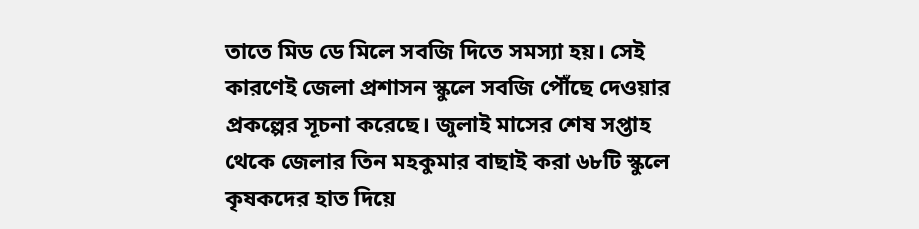তাতে মিড ডে মিলে সবজি দিতে সমস্যা হয়। সেই কারণেই জেলা প্রশাসন স্কুলে সবজি পৌঁছে দেওয়ার প্রকল্পের সূচনা করেছে। জুলাই মাসের শেষ সপ্তাহ থেকে জেলার তিন মহকুমার বাছাই করা ৬৮টি স্কুলে কৃষকদের হাত দিয়ে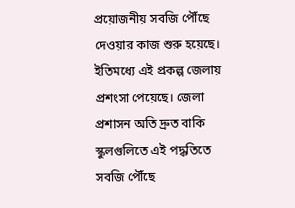প্রয়োজনীয় সবজি পৌঁছে দেওয়ার কাজ শুরু হয়েছে। ইতিমধ্যে এই প্রকল্প জেলায় প্রশংসা পেয়েছে। জেলা প্রশাসন অতি দ্রুত বাকি স্কুলগুলিতে এই পদ্ধতিতে সবজি পৌঁছে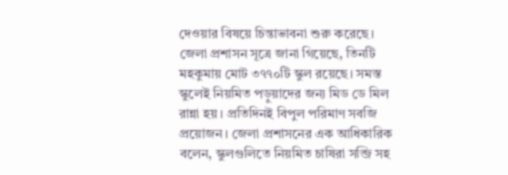দেওয়ার বিষয়ে চিন্তাভাবনা শুরু করেছে।
জেলা প্রশাসন সূত্রে জানা গিয়েছে, তিনটি মহকুমায় মোট ৩৭৭০টি স্কুল রয়েছে। সমস্ত স্কুলেই নিয়মিত পড়ুয়াদের জন্য মিড ডে মিল রান্না হয়। প্রতিদিনই বিপুল পরিমাণ সবজি প্রয়োজন। জেলা প্রশাসনের এক আধিকারিক বলেন, স্কুলগুলিতে নিয়মিত চাষিরা সব্জি সহ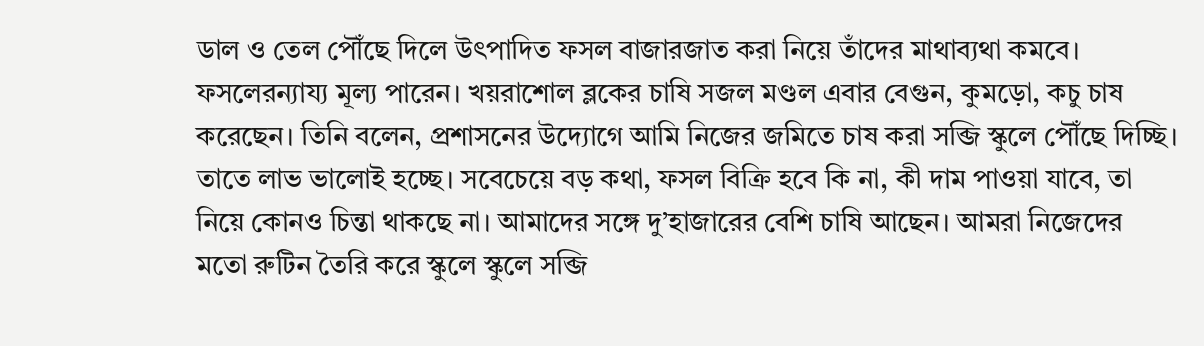ডাল ও তেল পৌঁছে দিলে উৎপাদিত ফসল বাজারজাত করা নিয়ে তাঁদের মাথাব্যথা কমবে। ফসলেরন্যায্য মূল্য পারেন। খয়রাশোল ব্লকের চাষি সজল মণ্ডল এবার বেগুন, কুমড়ো, কচু চাষ করেছেন। তিনি বলেন, প্রশাসনের উদ্যোগে আমি নিজের জমিতে চাষ করা সব্জি স্কুলে পৌঁছে দিচ্ছি। তাতে লাভ ভালোই হচ্ছে। সবেচেয়ে বড় কথা, ফসল বিক্রি হবে কি না, কী দাম পাওয়া যাবে, তা নিয়ে কোনও চিন্তা থাকছে না। আমাদের সঙ্গে দু’হাজারের বেশি চাষি আছেন। আমরা নিজেদের মতো রুটিন তৈরি করে স্কুলে স্কুলে সব্জি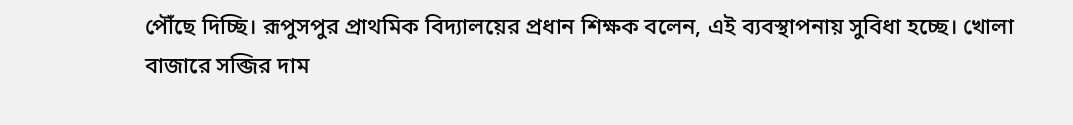পৌঁছে দিচ্ছি। রূপুসপুর প্রাথমিক বিদ্যালয়ের প্রধান শিক্ষক বলেন, এই ব্যবস্থাপনায় সুবিধা হচ্ছে। খোলা বাজারে সব্জির দাম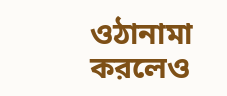ওঠানামা করলেও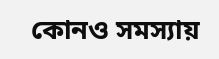কোনও সমস্যায়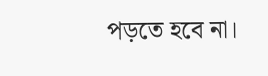পড়তে হবে না।